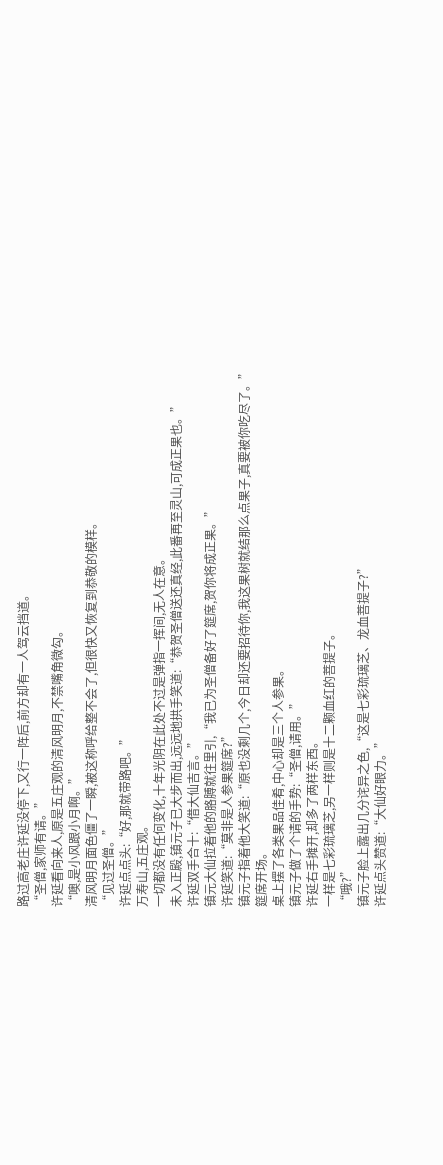路过高老庄许延没停下,又行一阵后,前方却有一人驾云挡道。
“圣僧,家师有请。”
许延看向来人,原是五庄观的清风明月,不禁嘴角微勾。
“噢,是小风跟小月啊。”
清风明月面色僵了一瞬,被这称呼给整不会了,但很快又恢复到恭敬的模样。
“见过圣僧。”
许延点点头:“好,那就带路吧。”
万寿山,五庄观。
一切都没有任何变化,十年光阴在此处不过是弹指一挥间,无人在意。
未入正殿,镇元子已大步而出,远远地拱手笑道:“恭贺圣僧送还真经,此番再至灵山,可成正果也。”
许延双手合十:“借大仙吉言。”
镇元大仙拉着他的胳膊就往里引,“我已为圣僧备好了筵席,贺你将成正果。”
许延笑道:“莫非是人参果筵席?”
镇元子指着他大笑道:“原也没剩几个,今日却还要招待你,我这果树就结那么点果子,真要被你吃尽了。”
筵席开场。
桌上摆了各类果品佳肴,中心却是三个人参果。
镇元子做了个请的手势:“圣僧,请用。”
许延右手摊开,却多了两样东西。
一样是七彩琉璃芝,另一样则是十二颗血红的菩提子。
“哦?”
镇元子脸上露出几分诧异之色,“这是七彩琉璃芝、龙血菩提子?”
许延点头赞道:“大仙好眼力。”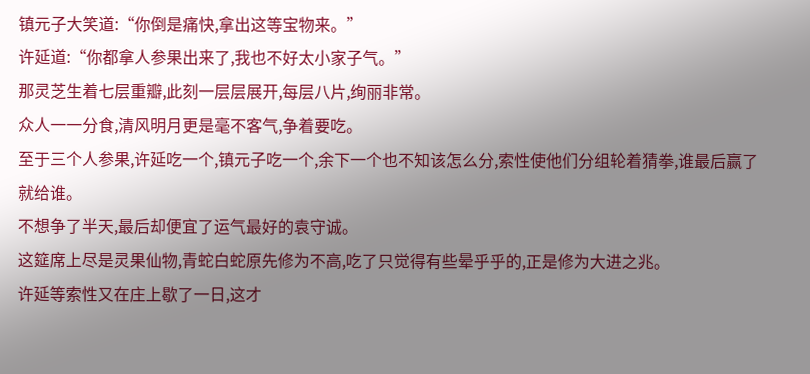镇元子大笑道:“你倒是痛快,拿出这等宝物来。”
许延道:“你都拿人参果出来了,我也不好太小家子气。”
那灵芝生着七层重瓣,此刻一层层展开,每层八片,绚丽非常。
众人一一分食,清风明月更是毫不客气,争着要吃。
至于三个人参果,许延吃一个,镇元子吃一个,余下一个也不知该怎么分,索性使他们分组轮着猜拳,谁最后赢了就给谁。
不想争了半天,最后却便宜了运气最好的袁守诚。
这筵席上尽是灵果仙物,青蛇白蛇原先修为不高,吃了只觉得有些晕乎乎的,正是修为大进之兆。
许延等索性又在庄上歇了一日,这才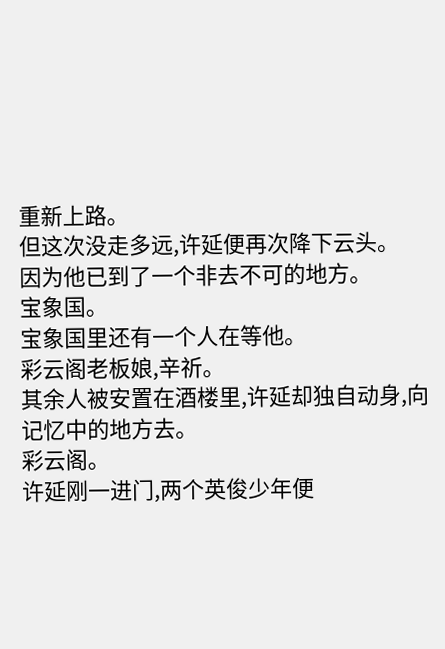重新上路。
但这次没走多远,许延便再次降下云头。
因为他已到了一个非去不可的地方。
宝象国。
宝象国里还有一个人在等他。
彩云阁老板娘,辛祈。
其余人被安置在酒楼里,许延却独自动身,向记忆中的地方去。
彩云阁。
许延刚一进门,两个英俊少年便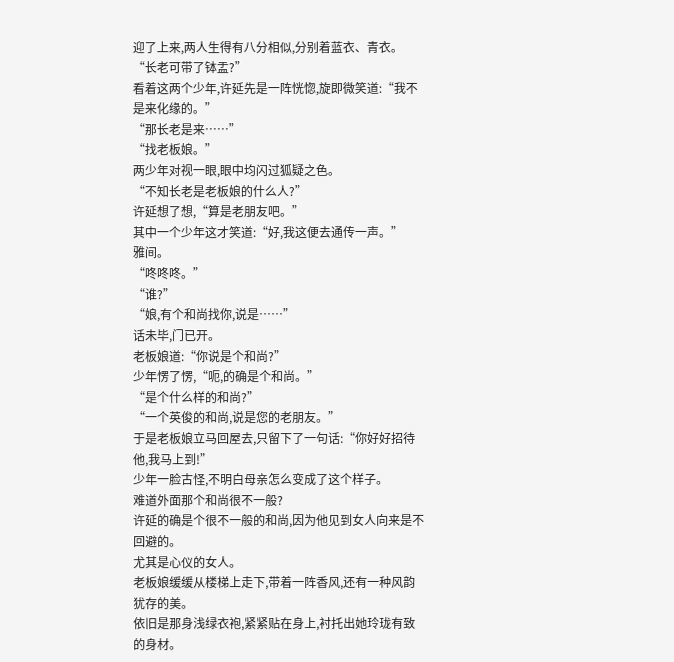迎了上来,两人生得有八分相似,分别着蓝衣、青衣。
“长老可带了钵盂?”
看着这两个少年,许延先是一阵恍惚,旋即微笑道:“我不是来化缘的。”
“那长老是来……”
“找老板娘。”
两少年对视一眼,眼中均闪过狐疑之色。
“不知长老是老板娘的什么人?”
许延想了想,“算是老朋友吧。”
其中一个少年这才笑道:“好,我这便去通传一声。”
雅间。
“咚咚咚。”
“谁?”
“娘,有个和尚找你,说是……”
话未毕,门已开。
老板娘道:“你说是个和尚?”
少年愣了愣,“呃,的确是个和尚。”
“是个什么样的和尚?”
“一个英俊的和尚,说是您的老朋友。”
于是老板娘立马回屋去,只留下了一句话:“你好好招待他,我马上到!”
少年一脸古怪,不明白母亲怎么变成了这个样子。
难道外面那个和尚很不一般?
许延的确是个很不一般的和尚,因为他见到女人向来是不回避的。
尤其是心仪的女人。
老板娘缓缓从楼梯上走下,带着一阵香风,还有一种风韵犹存的美。
依旧是那身浅绿衣袍,紧紧贴在身上,衬托出她玲珑有致的身材。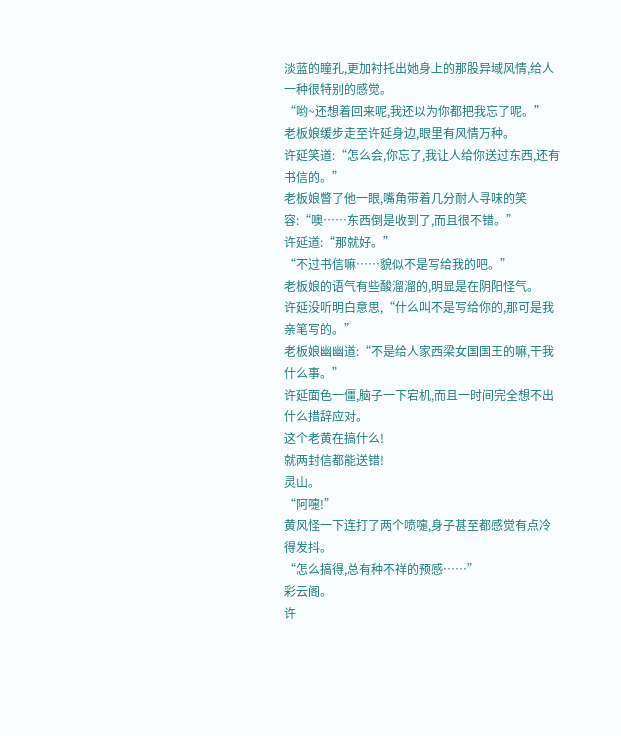淡蓝的瞳孔,更加衬托出她身上的那股异域风情,给人一种很特别的感觉。
“哟~还想着回来呢,我还以为你都把我忘了呢。”
老板娘缓步走至许延身边,眼里有风情万种。
许延笑道:“怎么会,你忘了,我让人给你送过东西,还有书信的。”
老板娘瞥了他一眼,嘴角带着几分耐人寻味的笑容:“噢……东西倒是收到了,而且很不错。”
许延道:“那就好。”
“不过书信嘛……貌似不是写给我的吧。”
老板娘的语气有些酸溜溜的,明显是在阴阳怪气。
许延没听明白意思,“什么叫不是写给你的,那可是我亲笔写的。”
老板娘幽幽道:“不是给人家西梁女国国王的嘛,干我什么事。”
许延面色一僵,脑子一下宕机,而且一时间完全想不出什么措辞应对。
这个老黄在搞什么!
就两封信都能送错!
灵山。
“阿嚏!”
黄风怪一下连打了两个喷嚏,身子甚至都感觉有点冷得发抖。
“怎么搞得,总有种不祥的预感……”
彩云阁。
许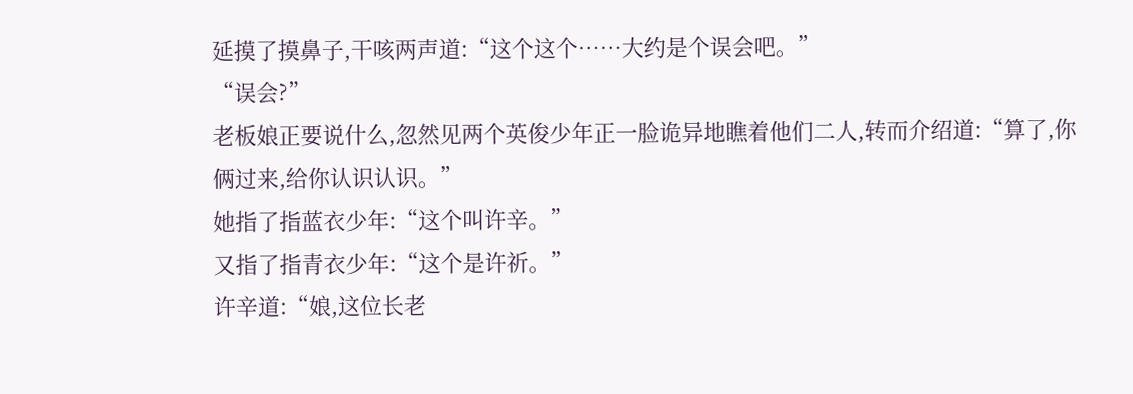延摸了摸鼻子,干咳两声道:“这个这个……大约是个误会吧。”
“误会?”
老板娘正要说什么,忽然见两个英俊少年正一脸诡异地瞧着他们二人,转而介绍道:“算了,你俩过来,给你认识认识。”
她指了指蓝衣少年:“这个叫许辛。”
又指了指青衣少年:“这个是许祈。”
许辛道:“娘,这位长老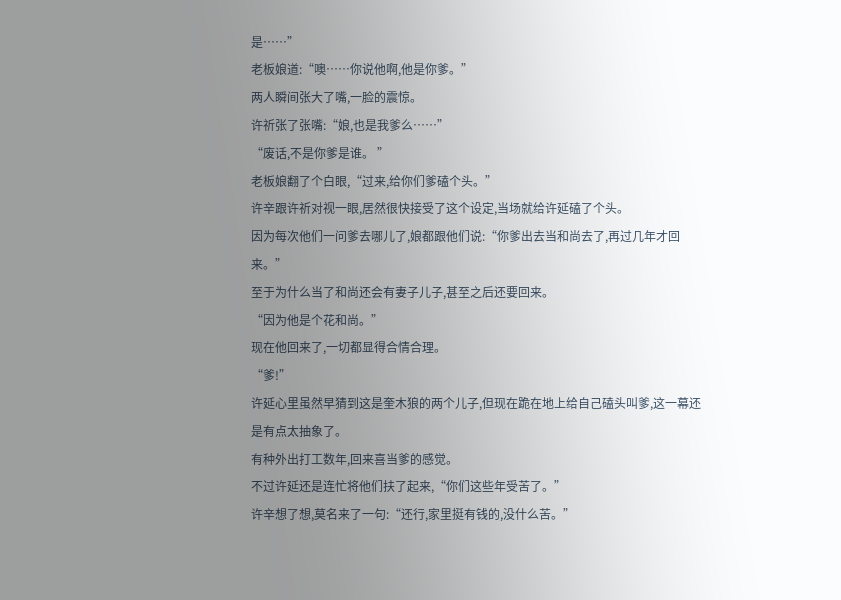是……”
老板娘道:“噢……你说他啊,他是你爹。”
两人瞬间张大了嘴,一脸的震惊。
许祈张了张嘴:“娘,也是我爹么……”
“废话,不是你爹是谁。 ”
老板娘翻了个白眼,“过来,给你们爹磕个头。”
许辛跟许祈对视一眼,居然很快接受了这个设定,当场就给许延磕了个头。
因为每次他们一问爹去哪儿了,娘都跟他们说:“你爹出去当和尚去了,再过几年才回来。”
至于为什么当了和尚还会有妻子儿子,甚至之后还要回来。
“因为他是个花和尚。”
现在他回来了,一切都显得合情合理。
“爹!”
许延心里虽然早猜到这是奎木狼的两个儿子,但现在跪在地上给自己磕头叫爹,这一幕还是有点太抽象了。
有种外出打工数年,回来喜当爹的感觉。
不过许延还是连忙将他们扶了起来,“你们这些年受苦了。”
许辛想了想,莫名来了一句:“还行,家里挺有钱的,没什么苦。”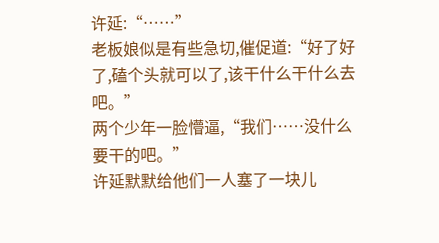许延:“……”
老板娘似是有些急切,催促道:“好了好了,磕个头就可以了,该干什么干什么去吧。”
两个少年一脸懵逼,“我们……没什么要干的吧。”
许延默默给他们一人塞了一块儿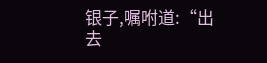银子,嘱咐道:“出去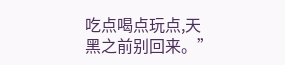吃点喝点玩点,天黑之前别回来。”